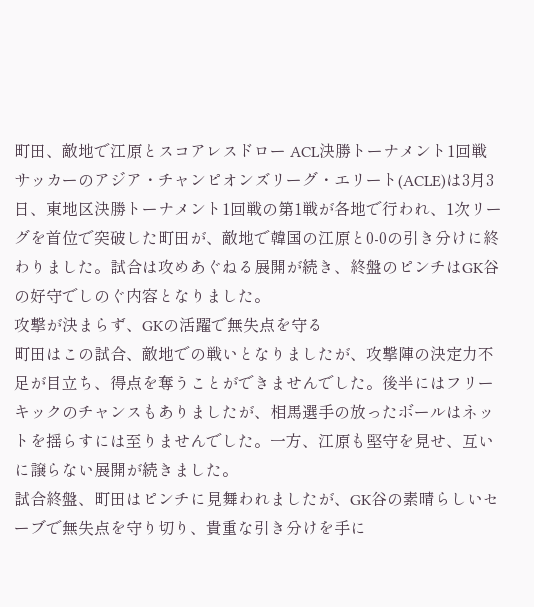町田、敵地で江原とスコアレスドロー ACL決勝トーナメント1回戦
サッカーのアジア・チャンピオンズリーグ・エリート(ACLE)は3月3日、東地区決勝トーナメント1回戦の第1戦が各地で行われ、1次リーグを首位で突破した町田が、敵地で韓国の江原と0-0の引き分けに終わりました。試合は攻めあぐねる展開が続き、終盤のピンチはGK谷の好守でしのぐ内容となりました。
攻撃が決まらず、GKの活躍で無失点を守る
町田はこの試合、敵地での戦いとなりましたが、攻撃陣の決定力不足が目立ち、得点を奪うことができませんでした。後半にはフリーキックのチャンスもありましたが、相馬選手の放ったボールはネットを揺らすには至りませんでした。一方、江原も堅守を見せ、互いに譲らない展開が続きました。
試合終盤、町田はピンチに見舞われましたが、GK谷の素晴らしいセーブで無失点を守り切り、貴重な引き分けを手に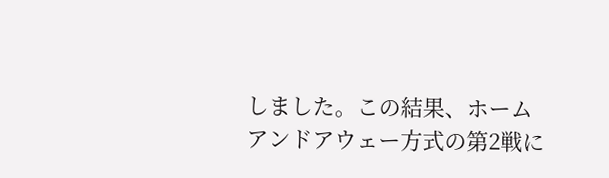しました。この結果、ホームアンドアウェー方式の第2戦に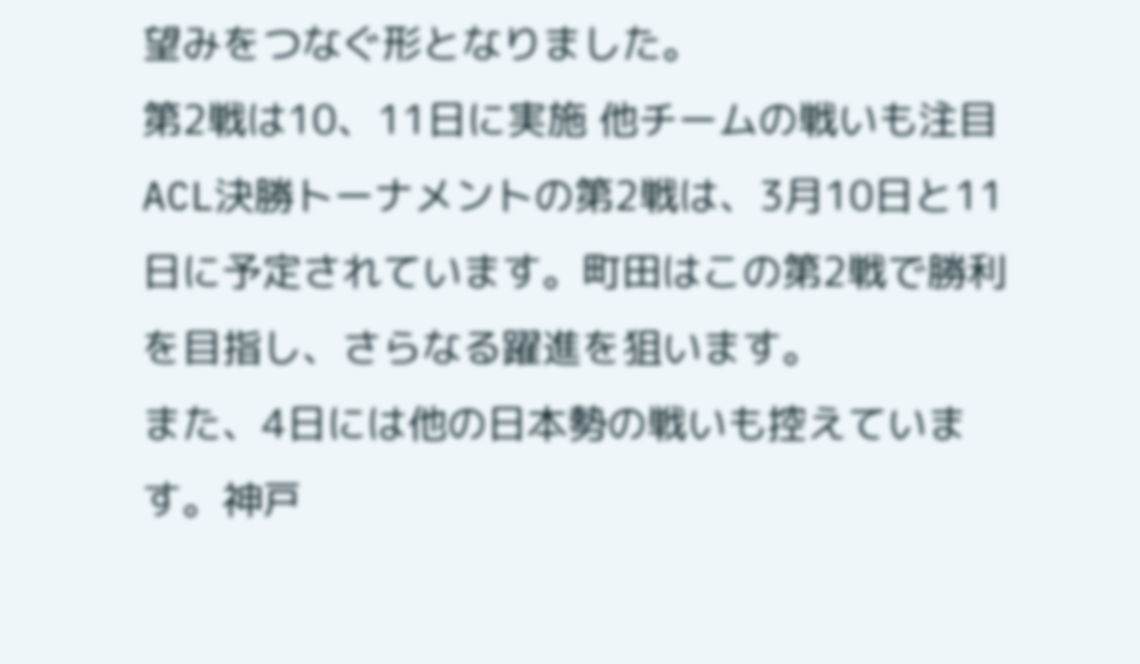望みをつなぐ形となりました。
第2戦は10、11日に実施 他チームの戦いも注目
ACL決勝トーナメントの第2戦は、3月10日と11日に予定されています。町田はこの第2戦で勝利を目指し、さらなる躍進を狙います。
また、4日には他の日本勢の戦いも控えています。神戸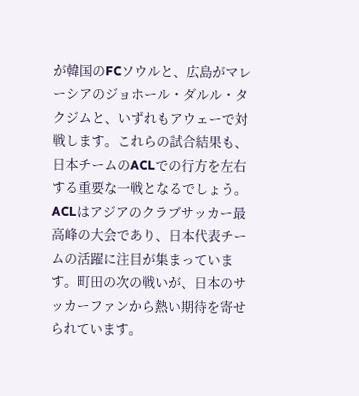が韓国のFCソウルと、広島がマレーシアのジョホール・ダルル・タクジムと、いずれもアウェーで対戦します。これらの試合結果も、日本チームのACLでの行方を左右する重要な一戦となるでしょう。
ACLはアジアのクラブサッカー最高峰の大会であり、日本代表チームの活躍に注目が集まっています。町田の次の戦いが、日本のサッカーファンから熱い期待を寄せられています。